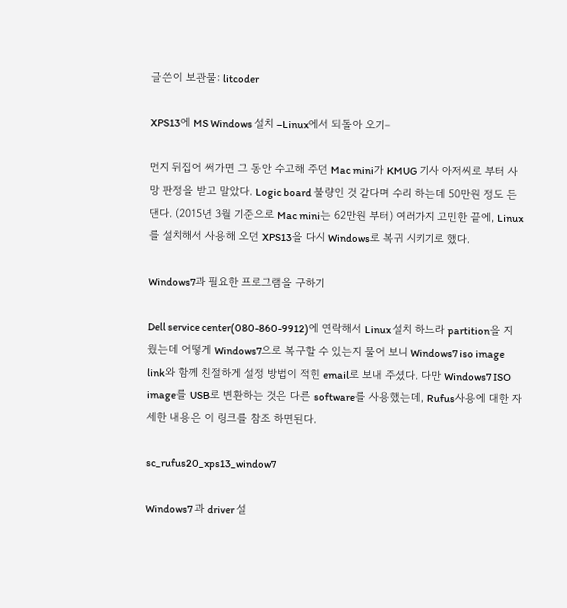글쓴이 보관물: litcoder

XPS13에 MS Windows 설치 –Linux에서 되돌아 오기–

먼지 뒤집어 써가면 그 동안 수고해 주던 Mac mini가 KMUG 기사 아저씨로 부터 사망 판정을 받고 말았다. Logic board 불량인 것 같다며 수리 하는데 50만원 정도 든댄다. (2015년 3월 기준으로 Mac mini는 62만원 부터) 여러가지 고민한 끝에, Linux를 설치해서 사용해 오던 XPS13을 다시 Windows로 복귀 시키기로 했다.

Windows7과 필요한 프로그램을 구하기

Dell service center(080-860-9912)에 연락해서 Linux 설치 하느라 partition을 지웠는데 어떻게 Windows7으로 복구할 수 있는지 물어 보니 Windows7 iso image link와 함께 친절하게 설정 방법이 적힌 email로 보내 주셨다. 다만 Windows7 ISO image를 USB로 변환하는 것은 다른 software를 사용했는데, Rufus사용에 대한 자세한 내용은 이 링크를 참조 하면된다.

sc_rufus20_xps13_window7

Windows7 과 driver 설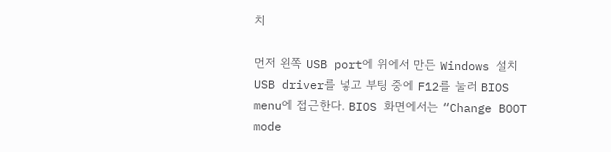치

먼저 왼쪽 USB port에 위에서 만든 Windows 설치 USB driver를 넣고 부팅 중에 F12를 눌러 BIOS menu에 접근한다. BIOS 화면에서는 “Change BOOT mode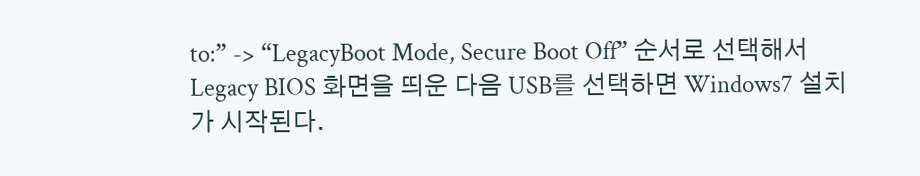to:” -> “LegacyBoot Mode, Secure Boot Off” 순서로 선택해서 Legacy BIOS 화면을 띄운 다음 USB를 선택하면 Windows7 설치가 시작된다.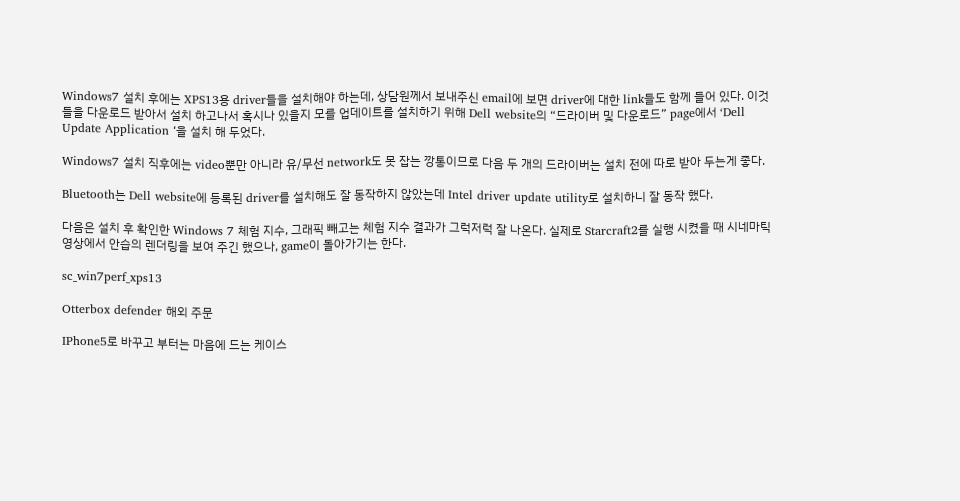Windows7 설치 후에는 XPS13용 driver들을 설치해야 하는데, 상담원께서 보내주신 email에 보면 driver에 대한 link들도 함께 들어 있다. 이것들을 다운로드 받아서 설치 하고나서 혹시나 있을지 모를 업데이트를 설치하기 위해 Dell website의 “드라이버 및 다운로드” page에서 ‘Dell Update Application ‘을 설치 해 두었다.

Windows7 설치 직후에는 video뿐만 아니라 유/무선 network도 못 잡는 깡통이므로 다음 두 개의 드라이버는 설치 전에 따로 받아 두는게 좋다.

Bluetooth는 Dell website에 등록된 driver를 설치해도 잘 동작하지 않았는데 Intel driver update utility로 설치하니 잘 동작 했다.

다음은 설치 후 확인한 Windows 7 체험 지수, 그래픽 빼고는 체험 지수 결과가 그럭저럭 잘 나온다. 실제로 Starcraft2를 실행 시켰을 때 시네마틱 영상에서 안습의 렌더링을 보여 주긴 했으나, game이 돌아가기는 한다.

sc_win7perf_xps13

Otterbox defender 해외 주문

IPhone5로 바꾸고 부터는 마음에 드는 케이스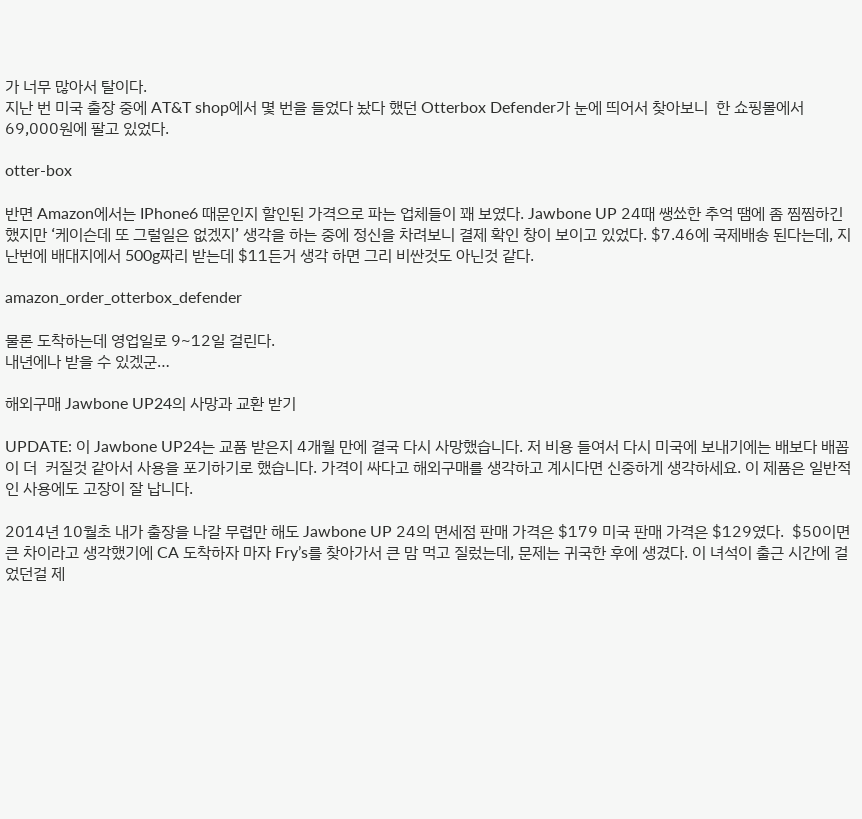가 너무 많아서 탈이다.
지난 번 미국 출장 중에 AT&T shop에서 몇 번을 들었다 놨다 했던 Otterbox Defender가 눈에 띄어서 찾아보니  한 쇼핑몰에서 69,000원에 팔고 있었다.

otter-box

반면 Amazon에서는 IPhone6 때문인지 할인된 가격으로 파는 업체들이 꽤 보였다. Jawbone UP 24때 쌩쑈한 추억 땜에 좀 찜찜하긴 했지만 ‘케이슨데 또 그럴일은 없겠지’ 생각을 하는 중에 정신을 차려보니 결제 확인 창이 보이고 있었다. $7.46에 국제배송 된다는데, 지난번에 배대지에서 500g짜리 받는데 $11든거 생각 하면 그리 비싼것도 아닌것 같다.

amazon_order_otterbox_defender

물론 도착하는데 영업일로 9~12일 걸린다.
내년에나 받을 수 있겠군…

해외구매 Jawbone UP24의 사망과 교환 받기

UPDATE: 이 Jawbone UP24는 교품 받은지 4개월 만에 결국 다시 사망했습니다. 저 비용 들여서 다시 미국에 보내기에는 배보다 배꼽이 더  커질것 같아서 사용을 포기하기로 했습니다. 가격이 싸다고 해외구매를 생각하고 계시다면 신중하게 생각하세요. 이 제품은 일반적인 사용에도 고장이 잘 납니다.

2014년 10월초 내가 출장을 나갈 무렵만 해도 Jawbone UP 24의 면세점 판매 가격은 $179 미국 판매 가격은 $129였다.  $50이면 큰 차이라고 생각했기에 CA 도착하자 마자 Fry’s를 찾아가서 큰 맘 먹고 질렀는데, 문제는 귀국한 후에 생겼다. 이 녀석이 출근 시간에 걸었던걸 제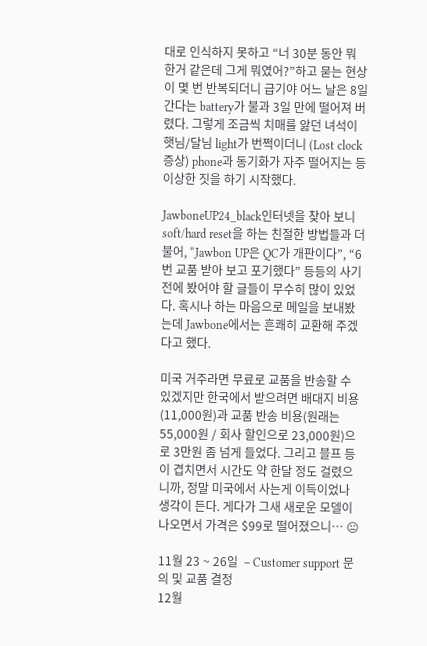대로 인식하지 못하고 “너 30분 동안 뭐 한거 같은데 그게 뭐였어?”하고 묻는 현상이 몇 번 반복되더니 급기야 어느 날은 8일 간다는 battery가 불과 3일 만에 떨어져 버렸다. 그렇게 조금씩 치매를 앓던 녀석이 햇님/달님 light가 번쩍이더니 (Lost clock 증상) phone과 동기화가 자주 떨어지는 등 이상한 짓을 하기 시작했다.

JawboneUP24_black인터넷을 찾아 보니 soft/hard reset을 하는 친절한 방법들과 더불어, “Jawbon UP은 QC가 개판이다”, “6번 교품 받아 보고 포기했다” 등등의 사기전에 봤어야 할 글들이 무수히 많이 있었다. 혹시나 하는 마음으로 메일을 보내봤는데 Jawbone에서는 흔쾌히 교환해 주겠다고 했다.

미국 거주라면 무료로 교품을 반송할 수 있겠지만 한국에서 받으려면 배대지 비용 (11,000원)과 교품 반송 비용(원래는 55,000원 / 회사 할인으로 23,000원)으로 3만원 좀 넘게 들었다. 그리고 블프 등이 겹치면서 시간도 약 한달 정도 걸렸으니까, 정말 미국에서 사는게 이득이었나 생각이 든다. 게다가 그새 새로운 모델이 나오면서 가격은 $99로 떨어졌으니… 😐

11월 23 ~ 26일  – Customer support 문의 및 교품 결정
12월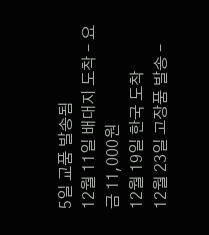5일 교품 발송됨
12월 11일 배대지 도착 – 요금 11,000원
12월 19일 한국 도착
12월 23일 고장품 발송 –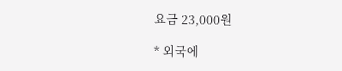요금 23,000원

* 외국에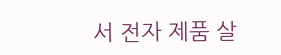서 전자 제품 살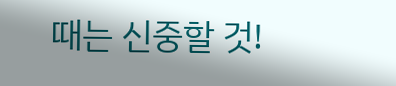때는 신중할 것!